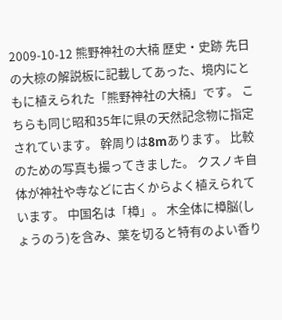2009-10-12 熊野神社の大楠 歴史・史跡 先日の大椋の解説板に記載してあった、境内にともに植えられた「熊野神社の大楠」です。 こちらも同じ昭和35年に県の天然記念物に指定されています。 幹周りは8mあります。 比較のための写真も撮ってきました。 クスノキ自体が神社や寺などに古くからよく植えられています。 中国名は「樟」。 木全体に樟脳(しょうのう)を含み、葉を切ると特有のよい香り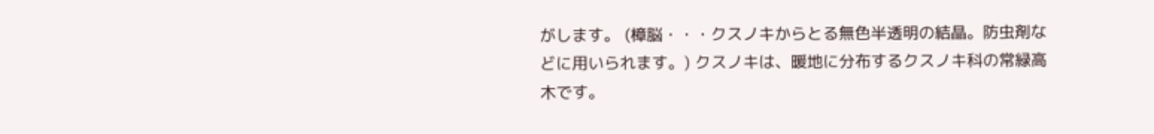がします。 (樟脳・・・クスノキからとる無色半透明の結晶。防虫剤などに用いられます。) クスノキは、暖地に分布するクスノキ科の常緑高木です。